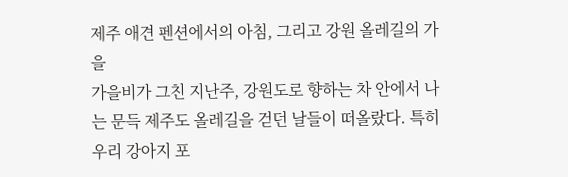제주 애견 펜션에서의 아침, 그리고 강원 올레길의 가을
가을비가 그친 지난주, 강원도로 향하는 차 안에서 나는 문득 제주도 올레길을 걷던 날들이 떠올랐다. 특히 우리 강아지 포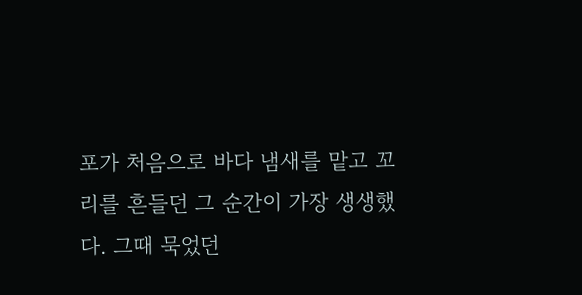포가 처음으로 바다 냄새를 맡고 꼬리를 흔들던 그 순간이 가장 생생했다. 그때 묵었던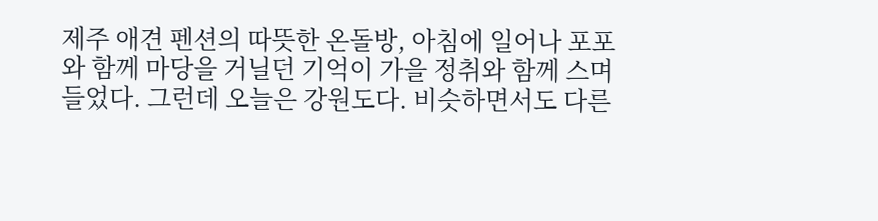제주 애견 펜션의 따뜻한 온돌방, 아침에 일어나 포포와 함께 마당을 거닐던 기억이 가을 정취와 함께 스며들었다. 그런데 오늘은 강원도다. 비슷하면서도 다른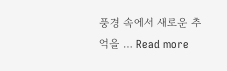풍경 속에서 새로운 추억을 … Read more